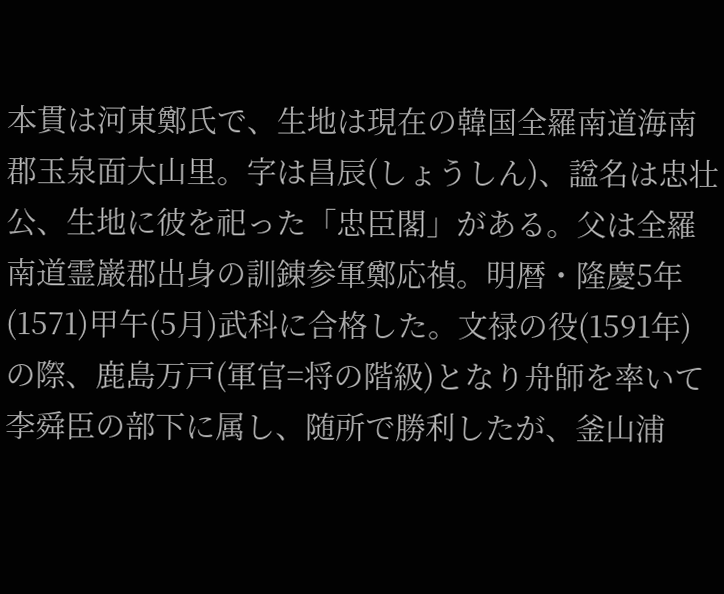本貫は河東鄭氏で、生地は現在の韓国全羅南道海南郡玉泉面大山里。字は昌辰(しょうしん)、諡名は忠壮公、生地に彼を祀った「忠臣閣」がある。父は全羅南道霊巌郡出身の訓錬参軍鄭応禎。明暦・隆慶5年(1571)甲午(5月)武科に合格した。文禄の役(1591年)の際、鹿島万戸(軍官=将の階級)となり舟師を率いて李舜臣の部下に属し、随所で勝利したが、釜山浦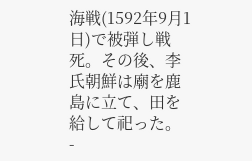海戦(1592年9月1日)で被弾し戦死。その後、李氏朝鮮は廟を鹿島に立て、田を給して祀った。
-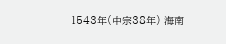1543年(中宗38年) 海南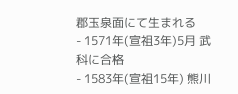郡玉泉面にて生まれる
- 1571年(宣祖3年)5月 武科に合格
- 1583年(宣祖15年) 熊川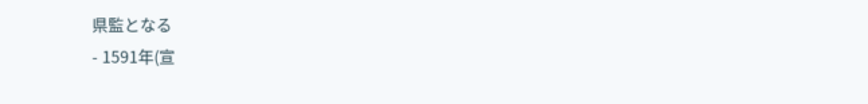県監となる
- 1591年(宣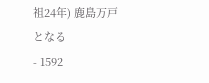祖24年) 鹿島万戸となる
- 1592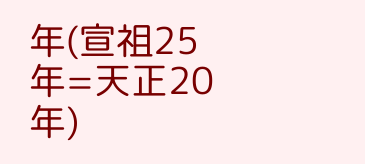年(宣祖25年=天正20年)